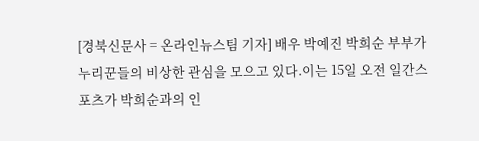[경북신문사 = 온라인뉴스팀 기자] 배우 박예진 박희순 부부가 누리꾼들의 비상한 관심을 모으고 있다.이는 15일 오전 일간스포츠가 박희순과의 인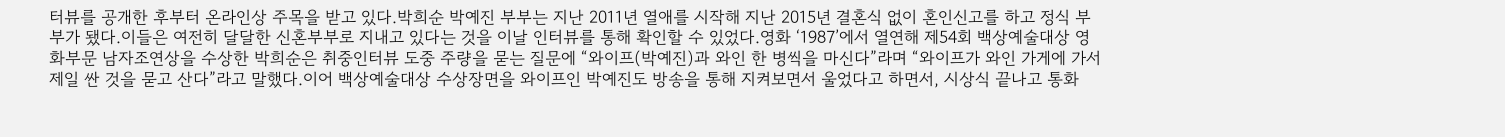터뷰를 공개한 후부터 온라인상 주목을 받고 있다.박희순 박예진 부부는 지난 2011년 열애를 시작해 지난 2015년 결혼식 없이 혼인신고를 하고 정식 부부가 됐다.이들은 여전히 달달한 신혼부부로 지내고 있다는 것을 이날 인터뷰를 통해 확인할 수 있었다.영화 ‘1987’에서 열연해 제54회 백상예술대상 영화부문 남자조연상을 수상한 박희순은 취중인터뷰 도중 주량을 묻는 질문에 “와이프(박예진)과 와인 한 병씩을 마신다”라며 “와이프가 와인 가게에 가서 제일 싼 것을 묻고 산다”라고 말했다.이어 백상예술대상 수상장면을 와이프인 박예진도 방송을 통해 지켜보면서 울었다고 하면서, 시상식 끝나고 통화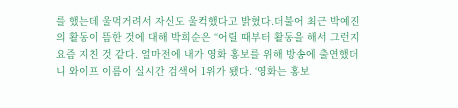를 했는데 울먹거려서 자신도 울컥했다고 밝혔다.더불어 최근 박예진의 활동이 뜸한 것에 대해 박희순은 “어릴 때부터 활동을 해서 그런지 요즘 지친 것 같다. 얼마전에 내가 영화 홍보를 위해 방송에 출연했더니 와이프 이름이 실시간 검색어 1위가 됐다. ‘영화는 홍보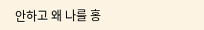안하고 왜 나를 홍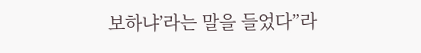보하냐’라는 말을 들었다”라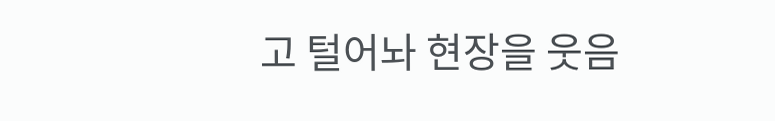고 털어놔 현장을 웃음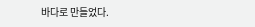바다로 만들었다.